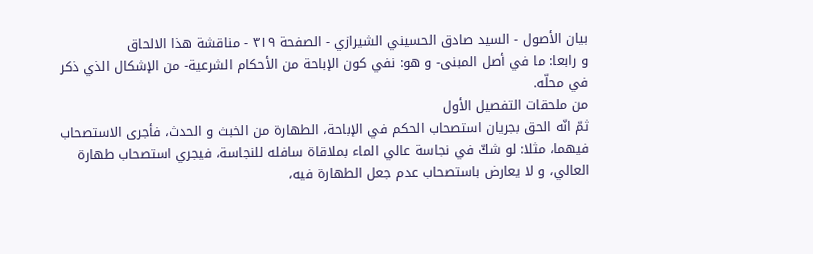بيان الأصول - السيد صادق الحسيني الشيرازي - الصفحة ٣١٩ - مناقشة هذا الالحاق
و رابعا: ما في أصل المبنى- و هو: نفي كون الإباحة من الأحكام الشرعية- من الإشكال الذي ذكر في محلّه.
من ملحقات التفصيل الأول
ثمّ انّه الحق بجريان استصحاب الحكم في الإباحة، الطهارة من الخبث و الحدث، فأجرى الاستصحاب فيهما، مثلا: لو شكّ في نجاسة عالي الماء بملاقاة سافله للنجاسة، فيجري استصحاب طهارة العالي، و لا يعارض باستصحاب عدم جعل الطهارة فيه،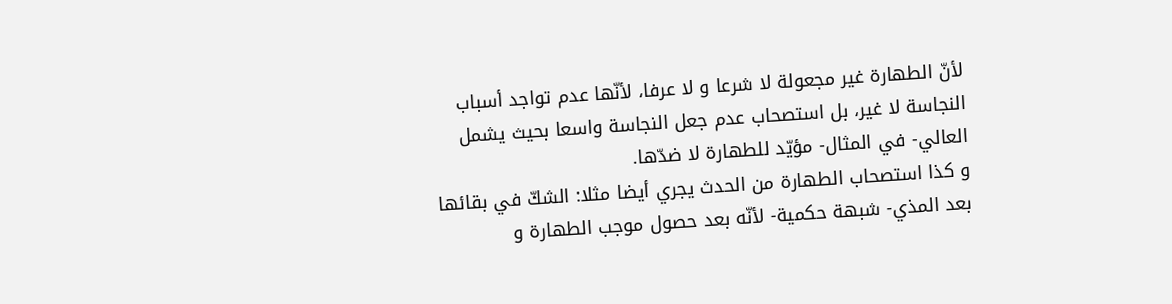لأنّ الطهارة غير مجعولة لا شرعا و لا عرفا، لأنّها عدم تواجد أسباب النجاسة لا غير، بل استصحاب عدم جعل النجاسة واسعا بحيث يشمل العالي- في المثال- مؤيّد للطهارة لا ضدّها.
و كذا استصحاب الطهارة من الحدث يجري أيضا مثلا: الشكّ في بقائها بعد المذي- شبهة حكمية- لأنّه بعد حصول موجب الطهارة و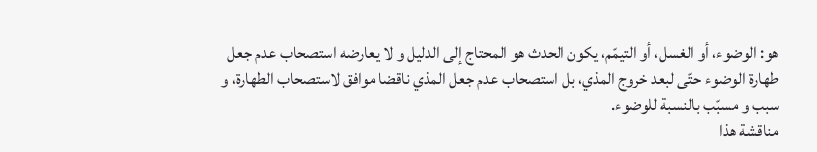هو: الوضوء، أو الغسل، أو التيمّم، يكون الحدث هو المحتاج إلى الدليل و لا يعارضه استصحاب عدم جعل طهارة الوضوء حتّى لبعد خروج المذي، بل استصحاب عدم جعل المذي ناقضا موافق لاستصحاب الطهارة، و سبب و مسبّب بالنسبة للوضوء.
مناقشة هذا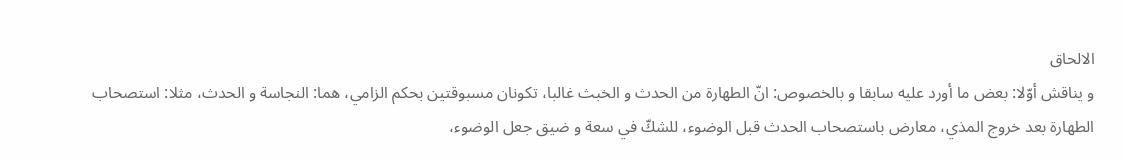الالحاق
و يناقش أوّلا: بعض ما أورد عليه سابقا و بالخصوص: انّ الطهارة من الحدث و الخبث غالبا، تكونان مسبوقتين بحكم الزامي، هما: النجاسة و الحدث، مثلا: استصحاب الطهارة بعد خروج المذي، معارض باستصحاب الحدث قبل الوضوء، للشكّ في سعة و ضيق جعل الوضوء،